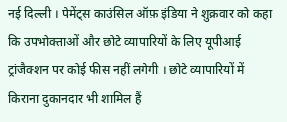नई दिल्ली । पेमेंट्स काउंसिल ऑफ़ इंडिया ने शुक्रवार को कहा कि उपभोक्ताओं और छोटे व्यापारियों के लिए यूपीआई ट्रांजैक्शन पर कोई फीस नहीं लगेगी । छोटे व्यापारियों में किराना दुकानदार भी शामिल हैं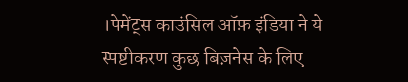।पेमेंट्स काउंसिल ऑफ़ इंडिया ने ये स्पष्टीकरण कुछ बिज़नेस के लिए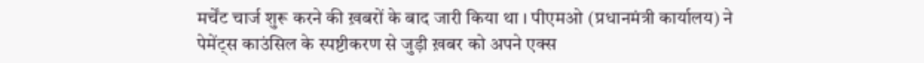मर्चेंट चार्ज शुरू करने की ख़बरों के बाद जारी किया था । पीएमओ (प्रधानमंत्री कार्यालय) ने पेमेंट्स काउंसिल के स्पष्टीकरण से जुड़ी ख़बर को अपने एक्स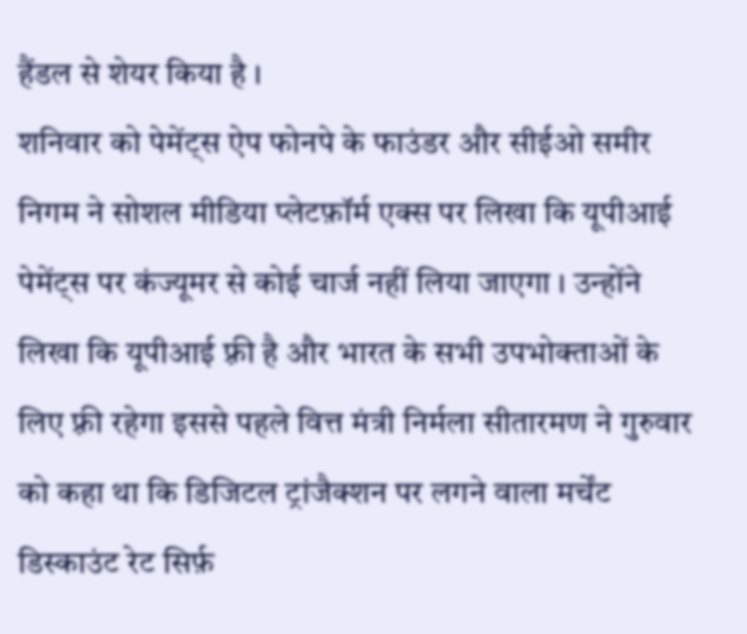हैंडल से शेयर किया है ।
शनिवार को पेमेंट्स ऐप फोनपे के फाउंडर और सीईओ समीर निगम ने सोशल मीडिया प्लेटफ़ॉर्म एक्स पर लिखा कि यूपीआई पेमेंट्स पर कंज्यूमर से कोई चार्ज नहीं लिया जाएगा । उन्होंने लिखा कि यूपीआई फ़्री है और भारत के सभी उपभोक्ताओं के लिए फ़्री रहेगा इससे पहले वित्त मंत्री निर्मला सीतारमण ने गुरुवार को कहा था कि डिजिटल ट्रांजैक्शन पर लगने वाला मर्चेंट डिस्काउंट रेट सिर्फ़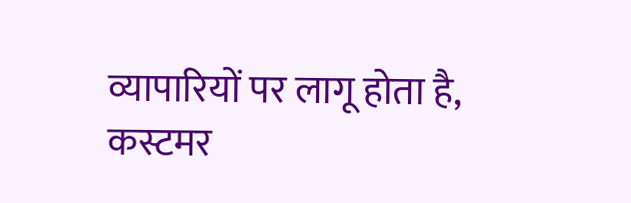व्यापारियों पर लागू होता है, कस्टमर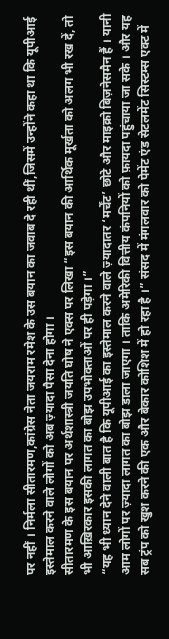पर नहीं । निर्मला सीतारमण,कांग्रेस नेता जयराम रमेश के उस बयान का जवाब दे रही थीं,जिसमें उन्होंने कहा था कि यूपीआई इस्तेमाल करने वाले लोगों को अब ज़्यादा पैसा देना होगा ।
सीतारमण के इस बयान पर अर्थशास्त्री जयति घोष ने एक्स पर लिखा “इस बयान की आर्थिक मूर्खता को अलग भी रख दें, तो भी आख़िरकार इसकी लागत का बोझ उपभोक्ताओं पर ही पड़ेगा ।”
“यह भी ध्यान देने वाली बात है कि यूपीआई का इस्तेमाल करने वाले ज़्यादातर ‘मर्चेंट’ छोटे और माइक्रो बिज़नेसमैन हैं । यानी आम लोगों पर ज़्यादा लागत का बोझ डाला जाएगा । ताकि अमेरिकी वित्तीय कंपनियों को फ़ायदा पहुंचाया जा सके । और यह सब ट्रंप को खुश करने की एक और बेकार कोशिश में हो रहा है ।” संसद में मंगलवार को पेमेंट एंड सेटलमेंट सिस्टम्स एक्ट में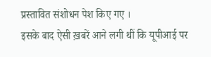प्रस्तावित संशोधन पेश किए गए ।
इसके बाद ऐसी ख़बरें आने लगी थीं कि यूपीआई पर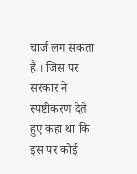चार्ज लग सकता है । जिस पर सरकार ने स्पष्टीकरण देते हुए कहा था कि इस पर कोई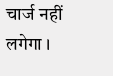चार्ज नहीं लगेगा ।